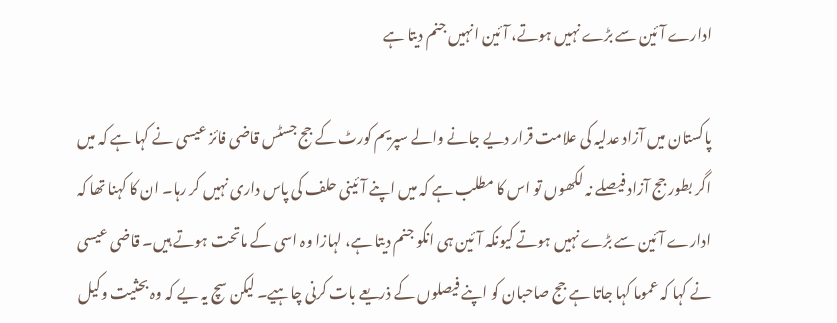ادارے آئین سے بڑے نہیں ہوتے، آئین انہیں جنم دیتا ہے

پاکستان میں آزاد عدلیہ کی علامت قرار دیے جانے والے سپریم کورٹ کے جج جسٹس قاضی فائز عیسی نے کہا ہے کہ میں اگر بطور جج آزاد فیصلے نہ لکھوں تو اس کا مطلب ہے کہ میں اپنے آئینی حلف کی پاس داری نہیں کر رہا۔ ان کا کہنا تھا کہ ادارے آئین سے بڑے نہیں ہوتے کیونکہ آئین ہی انکو جنم دیتا ہے، لہازا وہ اسی کے ماتحت ہوتے ہیں۔ قاضی عیسی نے کہا کہ عموما کہا جاتا ہے جج صاحبان کو اپنے فیصلوں کے ذریعے بات کرنی چاہیے۔ لیکن سچ یہ یے کہ وہ بحثیت وکیل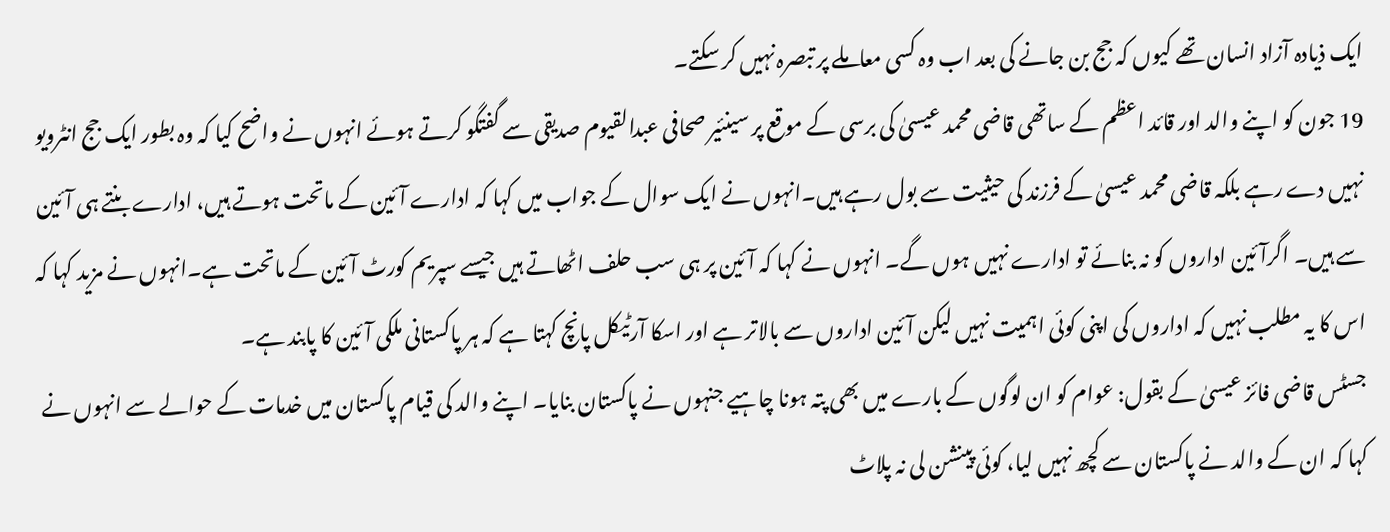ایک ذیادہ آزاد انسان تھے کیوں کہ جج بن جانے کی بعد اب وہ کسی معاملے پر تبصرہ نہیں کر سکتے۔
19 جون کو اپنے والد اور قائد اعظم کے ساتھی قاضی محمد عیسیٰ کی برسی کے موقع پر سینئیر صحافی عبدالقیوم صدیقی سے گفتگو کرتے ہوئے انہوں نے واضح کیا کہ وہ بطور ایک جج انٹرویو نہیں دے رہے بلکہ قاضی محمد عیسیٰ کے فرزند کی حیثیت سے بول رہے ہیں۔انہوں نے ایک سوال کے جواب میں کہا کہ ادارے آئین کے ماتحت ہوتے ہیں، ادارے بنتے ہی آئین سے ہیں۔ اگرآئین اداروں کو نہ بنائے تو ادارے نہیں ہوں گے۔ انہوں نے کہا کہ آئین پر ہی سب حلف اٹھاتے ہیں جیسے سپریم کورٹ آئین کے ماتحت ہے۔انہوں نے مزید کہا کہ اس کا یہ مطلب نہیں کہ اداروں کی اپنی کوئی اہمیت نہیں لیکن آئین اداروں سے بالاتر ہے اور اسکا آرٹیکل پانچ کہتا ہے کہ ہر پاکستانی ملکی آئین کا پابند ہے۔
جسٹس قاضی فائز عیسیٰ کے بقول: عوام کو ان لوگوں کے بارے میں بھی پتہ ہونا چاہیے جنہوں نے پاکستان بنایا۔ اپنے والد کی قیام پاکستان میں خدمات کے حوالے سے انہوں نے کہا کہ ان کے والد نے پاکستان سے کچھ نہیں لیا، کوئی پینشن لی نہ پلاٹ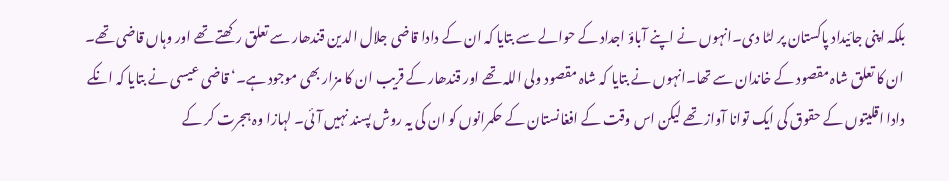بلکہ اپنی جائیداد پاکستان پر لٹا دی۔انہوں نے اپنے آباؤ اجداد کے حوالے سے بتایا کہ ان کے دادا قاضی جلال الدین قندھار سے تعلق رکھتے تھے اور وہاں قاضی تھے۔ ان کا تعلق شاہ مقصود کے خاندان سے تھا۔انہوں نے بتایا کہ شاہ مقصود ولی اللہ تھے اور قندھار کے قریب ان کا مزار بھی موجود ہے۔‘ قاضی عیسی نے بتایا کہ انکے دادا اقلیتوں کے حقوق کی ایک توانا آواز تھے لیکن اس وقت کے افغانستان کے حکمرانوں کو ان کی یہ روش پسند نہیں آئی۔ لہازا وہ ہجرت کر کے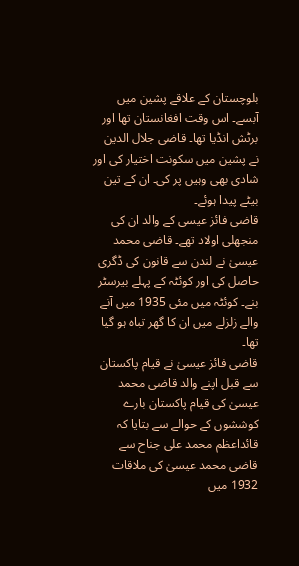بلوچستان کے علاقے پشین میں آبسے۔ اس وقت افغانستان تھا اور برٹش انڈیا تھا۔ قاضی جلال الدین نے پشین میں سکونت اختیار کی اور شادی بھی وہیں پر کی۔ ان کے تین بیٹے پیدا ہوئے۔
قاضی فائز عیسی کے والد ان کی منجھلی اولاد تھے۔ قاضی محمد عیسیٰ نے لندن سے قانون کی ڈگری حاصل کی اور کوئٹہ کے پہلے بیرسٹر بنے۔ کوئٹہ میں مئی 1935 میں آنے والے زلزلے میں ان کا گھر تباہ ہو گیا تھا۔
قاضی فائز عیسیٰ نے قیام پاکستان سے قبل اپنے والد قاضی محمد عیسیٰ کی قیام پاکستان بارے کوششوں کے حوالے سے بتایا کہ قائداعظم محمد علی جناح سے قاضی محمد عیسیٰ کی ملاقات 1932 میں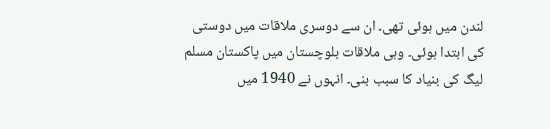لندن میں ہوئی تھی۔ ان سے دوسری ملاقات میں دوستی کی ابتدا ہوئی۔ وہی ملاقات بلوچستان میں پاکستان مسلم لیگ کی بنیاد کا سبب بنی۔ انہوں نے 1940 میں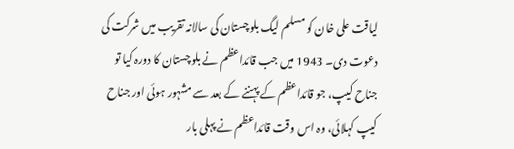لیاقت علی خان کو مسلم لیگ بلوچستان کی سالانہ تقریب میں شرکت کی دعوت دی۔ 1943 میں جب قائداعظم نے بلوچستان کا دورہ کیا تو جناح کیپ، جو قائداعظم کے پہننے کے بعد سے مشہور ہوئی اور جناح کیپ کہلائی، وہ اس وقت قائداعظم نے پہلی بار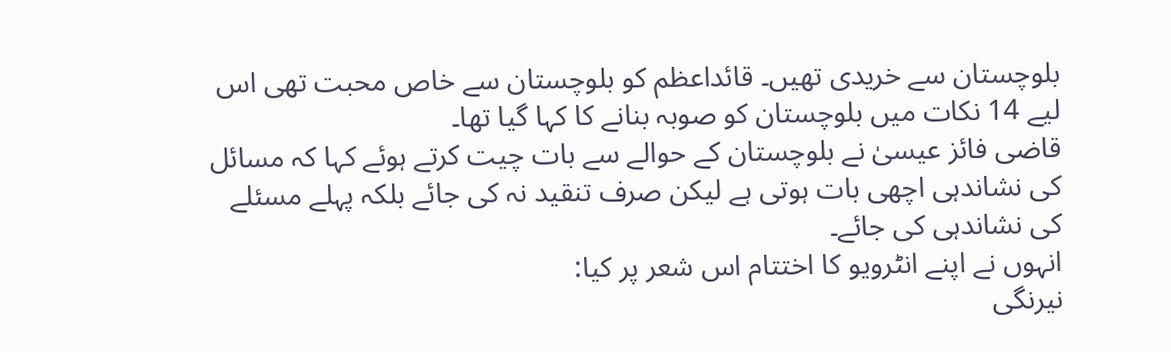بلوچستان سے خریدی تھیں۔ قائداعظم کو بلوچستان سے خاص محبت تھی اس لیے 14 نکات میں بلوچستان کو صوبہ بنانے کا کہا گیا تھا۔
قاضی فائز عیسیٰ نے بلوچستان کے حوالے سے بات چیت کرتے ہوئے کہا کہ مسائل کی نشاندہی اچھی بات ہوتی ہے لیکن صرف تنقید نہ کی جائے بلکہ پہلے مسئلے کی نشاندہی کی جائے۔
انہوں نے اپنے انٹرویو کا اختتام اس شعر پر کیا:
نیرنگی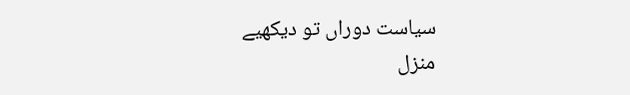سیاست دوراں تو دیکھیے
منزل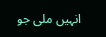انہیں ملی جو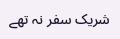شریک سفر نہ تھے